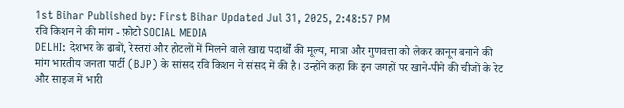1st Bihar Published by: First Bihar Updated Jul 31, 2025, 2:48:57 PM
रवि किशन ने की मांग - फ़ोटो SOCIAL MEDIA
DELHI: देशभर के ढाबों, रेस्तरां और होटलों में मिलने वाले खाद्य पदार्थों की मूल्य, मात्रा और गुणवत्ता को लेकर कानून बनाने की मांग भारतीय जनता पार्टी (BJP) के सांसद रवि किशन ने संसद में की है। उन्होंने कहा कि इन जगहों पर खाने-पीने की चीजों के रेट और साइज में भारी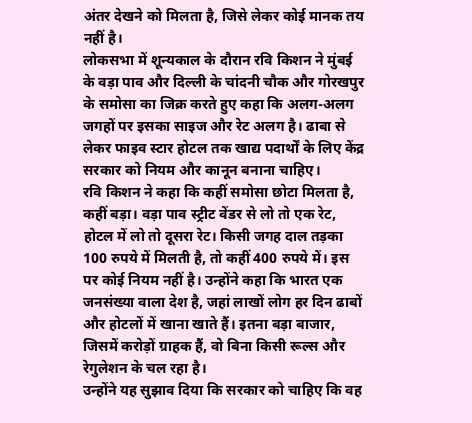अंतर देखने को मिलता है, जिसे लेकर कोई मानक तय नहीं है।
लोकसभा में शून्यकाल के दौरान रवि किशन ने मुंबई के वड़ा पाव और दिल्ली के चांदनी चौक और गोरखपुर के समोसा का जिक्र करते हुए कहा कि अलग-अलग जगहों पर इसका साइज और रेट अलग है। ढाबा से लेकर फाइव स्टार होटल तक खाद्य पदार्थों के लिए केंद्र सरकार को नियम और कानून बनाना चाहिए।
रवि किशन ने कहा कि कहीं समोसा छोटा मिलता है, कहीं बड़ा। वड़ा पाव स्ट्रीट वेंडर से लो तो एक रेट, होटल में लो तो दूसरा रेट। किसी जगह दाल तड़का 100 रुपये में मिलती है, तो कहीं 400 रुपये में। इस पर कोई नियम नहीं है। उन्होंने कहा कि भारत एक जनसंख्या वाला देश है, जहां लाखों लोग हर दिन ढाबों और होटलों में खाना खाते हैं। इतना बड़ा बाजार, जिसमें करोड़ों ग्राहक हैं, वो बिना किसी रूल्स और रेगुलेशन के चल रहा है।
उन्होंने यह सुझाव दिया कि सरकार को चाहिए कि वह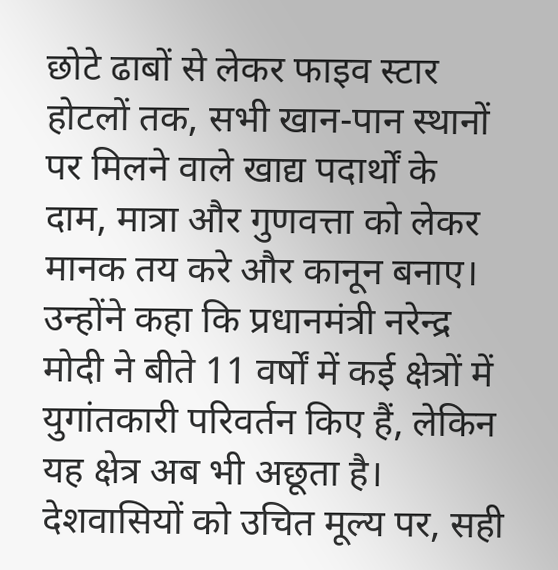छोटे ढाबों से लेकर फाइव स्टार होटलों तक, सभी खान-पान स्थानों पर मिलने वाले खाद्य पदार्थों के दाम, मात्रा और गुणवत्ता को लेकर मानक तय करे और कानून बनाए। उन्होंने कहा कि प्रधानमंत्री नरेन्द्र मोदी ने बीते 11 वर्षों में कई क्षेत्रों में युगांतकारी परिवर्तन किए हैं, लेकिन यह क्षेत्र अब भी अछूता है। देशवासियों को उचित मूल्य पर, सही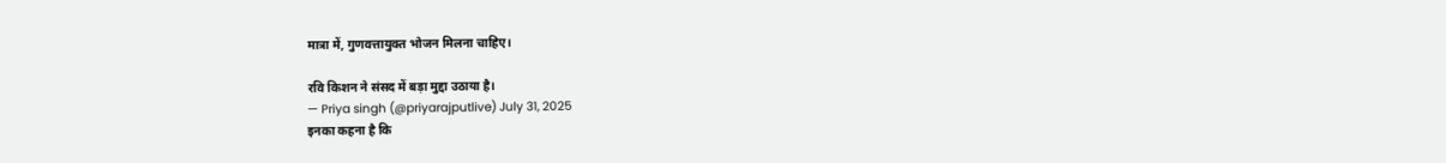मात्रा में, गुणवत्तायुक्त भोजन मिलना चाहिए।

रवि किशन ने संसद में बड़ा मुद्दा उठाया है।
— Priya singh (@priyarajputlive) July 31, 2025
इनका कहना है कि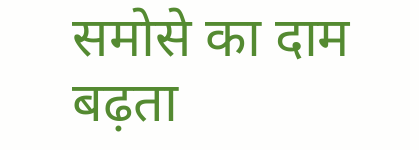समोसे का दाम बढ़ता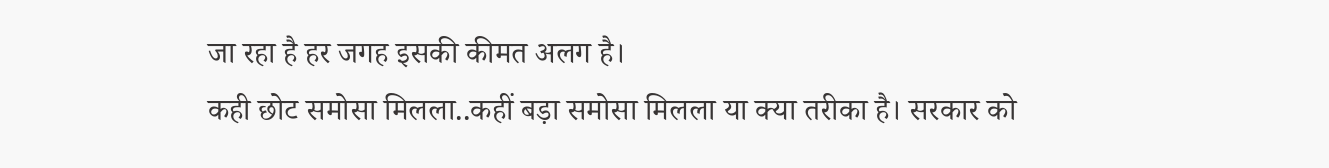जा रहा है हर जगह इसकी कीमत अलग है।
कही छोट समोसा मिलला..कहीं बड़ा समोसा मिलला या क्या तरीका है। सरकार को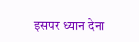इसपर ध्यान देना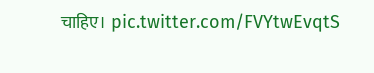चाहिए। pic.twitter.com/FVYtwEvqtS